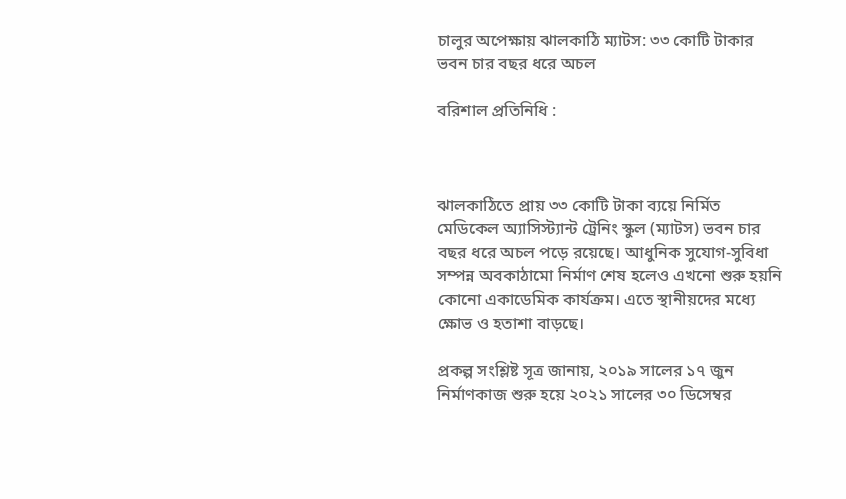চালুর অপেক্ষায় ঝালকাঠি ম্যাটস: ৩৩ কোটি টাকার ভবন চার বছর ধরে অচল

বরিশাল প্রতিনিধি :



ঝালকাঠিতে প্রায় ৩৩ কোটি টাকা ব্যয়ে নির্মিত মেডিকেল অ্যাসিস্ট্যান্ট ট্রেনিং স্কুল (ম্যাটস) ভবন চার বছর ধরে অচল পড়ে রয়েছে। আধুনিক সুযোগ-সুবিধা সম্পন্ন অবকাঠামো নির্মাণ শেষ হলেও এখনো শুরু হয়নি কোনো একাডেমিক কার্যক্রম। এতে স্থানীয়দের মধ্যে ক্ষোভ ও হতাশা বাড়ছে।

প্রকল্প সংশ্লিষ্ট সূত্র জানায়, ২০১৯ সালের ১৭ জুন নির্মাণকাজ শুরু হয়ে ২০২১ সালের ৩০ ডিসেম্বর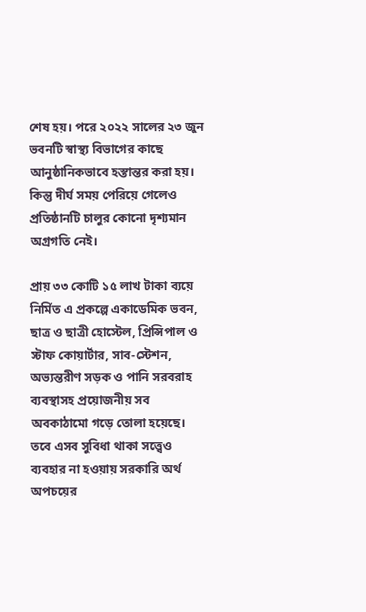শেষ হয়। পরে ২০২২ সালের ২৩ জুন ভবনটি স্বাস্থ্য বিভাগের কাছে আনুষ্ঠানিকভাবে হস্তান্তর করা হয়। কিন্তু দীর্ঘ সময় পেরিয়ে গেলেও প্রতিষ্ঠানটি চালুর কোনো দৃশ্যমান অগ্রগতি নেই।

প্রায় ৩৩ কোটি ১৫ লাখ টাকা ব্যয়ে নির্মিত এ প্রকল্পে একাডেমিক ভবন, ছাত্র ও ছাত্রী হোস্টেল, প্রিন্সিপাল ও স্টাফ কোয়ার্টার, সাব-স্টেশন, অভ্যন্তরীণ সড়ক ও পানি সরবরাহ ব্যবস্থাসহ প্রয়োজনীয় সব অবকাঠামো গড়ে তোলা হয়েছে। তবে এসব সুবিধা থাকা সত্ত্বেও ব্যবহার না হওয়ায় সরকারি অর্থ অপচয়ের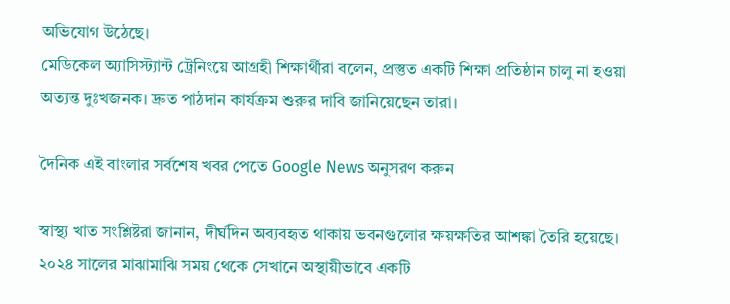অভিযোগ উঠেছে।
মেডিকেল অ্যাসিস্ট্যান্ট ট্রেনিংয়ে আগ্রহী শিক্ষার্থীরা বলেন, প্রস্তুত একটি শিক্ষা প্রতিষ্ঠান চালু না হওয়া অত্যন্ত দুঃখজনক। দ্রুত পাঠদান কার্যক্রম শুরুর দাবি জানিয়েছেন তারা।

দৈনিক এই বাংলার সর্বশেষ খবর পেতে Google News অনুসরণ করুন

স্বাস্থ্য খাত সংশ্লিষ্টরা জানান, দীর্ঘদিন অব্যবহৃত থাকায় ভবনগুলোর ক্ষয়ক্ষতির আশঙ্কা তৈরি হয়েছে। ২০২৪ সালের মাঝামাঝি সময় থেকে সেখানে অস্থায়ীভাবে একটি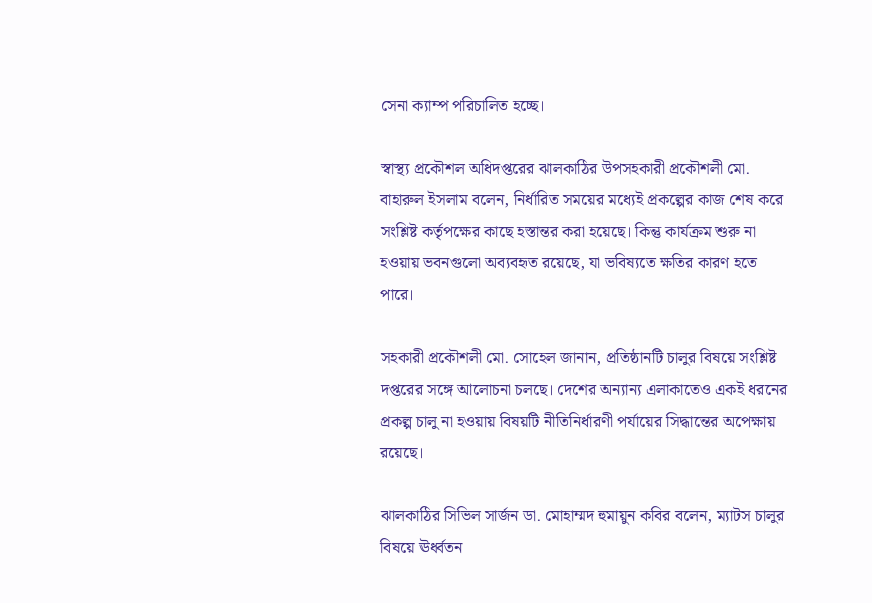সেনা ক্যাম্প পরিচালিত হচ্ছে।

স্বাস্থ্য প্রকৌশল অধিদপ্তরের ঝালকাঠির উপসহকারী প্রকৌশলী মো. বাহারুল ইসলাম বলেন, নির্ধারিত সময়ের মধ্যেই প্রকল্পের কাজ শেষ করে সংশ্লিষ্ট কর্তৃপক্ষের কাছে হস্তান্তর করা হয়েছে। কিন্তু কার্যক্রম শুরু না হওয়ায় ভবনগুলো অব্যবহৃত রয়েছে, যা ভবিষ্যতে ক্ষতির কারণ হতে পারে।

সহকারী প্রকৌশলী মো. সোহেল জানান, প্রতিষ্ঠানটি চালুর বিষয়ে সংশ্লিষ্ট দপ্তরের সঙ্গে আলোচনা চলছে। দেশের অন্যান্য এলাকাতেও একই ধরনের প্রকল্প চালু না হওয়ায় বিষয়টি নীতিনির্ধারণী পর্যায়ের সিদ্ধান্তের অপেক্ষায় রয়েছে।

ঝালকাঠির সিভিল সার্জন ডা. মোহাম্মদ হুমায়ুন কবির বলেন, ম্যাটস চালুর বিষয়ে ঊর্ধ্বতন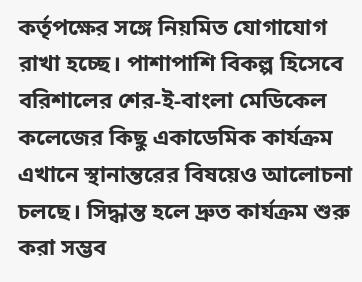কর্তৃপক্ষের সঙ্গে নিয়মিত যোগাযোগ রাখা হচ্ছে। পাশাপাশি বিকল্প হিসেবে বরিশালের শের-ই-বাংলা মেডিকেল কলেজের কিছু একাডেমিক কার্যক্রম এখানে স্থানান্তরের বিষয়েও আলোচনা চলছে। সিদ্ধান্ত হলে দ্রুত কার্যক্রম শুরু করা সম্ভব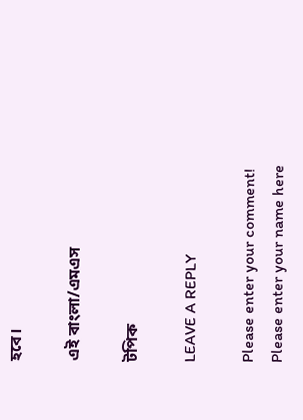হবে।

এই বাংলা/এমএস

টপিক

LEAVE A REPLY

Please enter your comment!
Please enter your name here